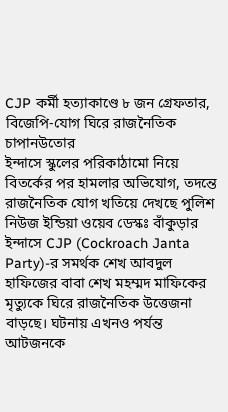CJP কর্মী হত্যাকাণ্ডে ৮ জন গ্রেফতার, বিজেপি-যোগ ঘিরে রাজনৈতিক চাপানউতোর
ইন্দাসে স্কুলের পরিকাঠামো নিয়ে বিতর্কের পর হামলার অভিযোগ, তদন্তে রাজনৈতিক যোগ খতিয়ে দেখছে পুলিশ
নিউজ ইন্ডিয়া ওয়েব ডেস্কঃ বাঁকুড়ার ইন্দাসে CJP (Cockroach Janta Party)-র সমর্থক শেখ আবদুল হাফিজের বাবা শেখ মহম্মদ মাফিকের মৃত্যুকে ঘিরে রাজনৈতিক উত্তেজনা বাড়ছে। ঘটনায় এখনও পর্যন্ত আটজনকে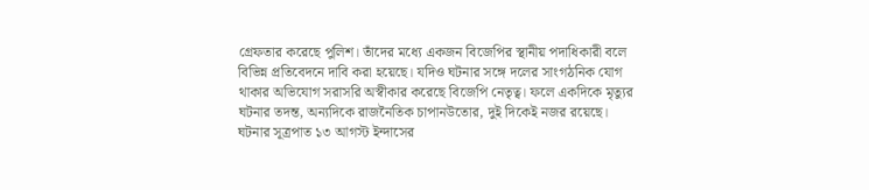গ্রেফতার করেছে পুলিশ। তাঁদের মধ্যে একজন বিজেপির স্থানীয় পদাধিকারী বলে বিভিন্ন প্রতিবেদনে দাবি করা হয়েছে। যদিও ঘটনার সঙ্গে দলের সাংগঠনিক যোগ থাকার অভিযোগ সরাসরি অস্বীকার করেছে বিজেপি নেতৃত্ব। ফলে একদিকে মৃত্যুর ঘটনার তদন্ত, অন্যদিকে রাজনৈতিক চাপানউতোর, দুই দিকেই নজর রয়েছে।
ঘটনার সূত্রপাত ১৩ আগস্ট ইন্দাসের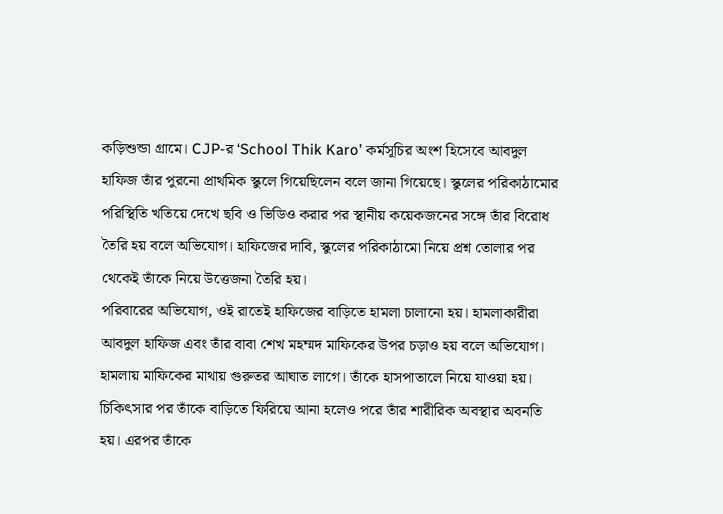কড়িশুন্ডা গ্রামে। CJP-র ‘School Thik Karo’ কর্মসূচির অংশ হিসেবে আবদুল হাফিজ তাঁর পুরনো প্রাথমিক স্কুলে গিয়েছিলেন বলে জানা গিয়েছে। স্কুলের পরিকাঠামোর পরিস্থিতি খতিয়ে দেখে ছবি ও ভিডিও করার পর স্থানীয় কয়েকজনের সঙ্গে তাঁর বিরোধ তৈরি হয় বলে অভিযোগ। হাফিজের দাবি, স্কুলের পরিকাঠামো নিয়ে প্রশ্ন তোলার পর থেকেই তাঁকে নিয়ে উত্তেজনা তৈরি হয়।
পরিবারের অভিযোগ, ওই রাতেই হাফিজের বাড়িতে হামলা চালানো হয়। হামলাকারীরা আবদুল হাফিজ এবং তাঁর বাবা শেখ মহম্মদ মাফিকের উপর চড়াও হয় বলে অভিযোগ। হামলায় মাফিকের মাথায় গুরুতর আঘাত লাগে। তাঁকে হাসপাতালে নিয়ে যাওয়া হয়। চিকিৎসার পর তাঁকে বাড়িতে ফিরিয়ে আনা হলেও পরে তাঁর শারীরিক অবস্থার অবনতি হয়। এরপর তাঁকে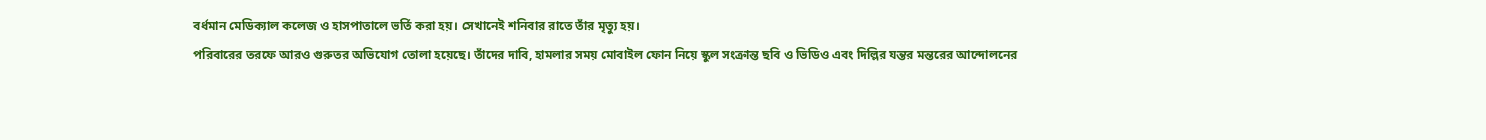বর্ধমান মেডিক্যাল কলেজ ও হাসপাতালে ভর্তি করা হয়। সেখানেই শনিবার রাতে তাঁর মৃত্যু হয়।
পরিবারের তরফে আরও গুরুতর অভিযোগ তোলা হয়েছে। তাঁদের দাবি, হামলার সময় মোবাইল ফোন নিয়ে স্কুল সংক্রান্ত ছবি ও ভিডিও এবং দিল্লির যন্তর মন্তরের আন্দোলনের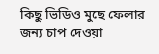কিছু ভিডিও মুছে ফেলার জন্য চাপ দেওয়া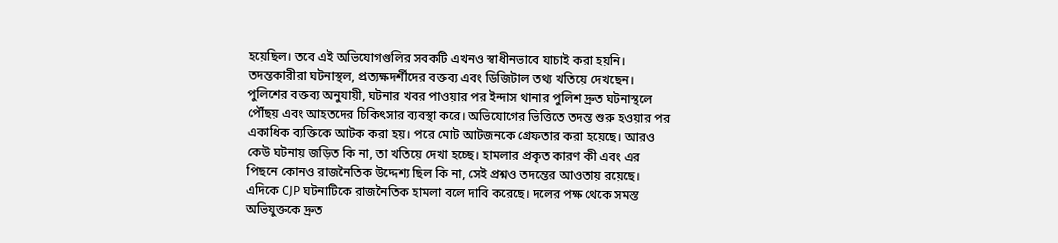হয়েছিল। তবে এই অভিযোগগুলির সবকটি এখনও স্বাধীনভাবে যাচাই করা হয়নি। তদন্তকারীরা ঘটনাস্থল, প্রত্যক্ষদর্শীদের বক্তব্য এবং ডিজিটাল তথ্য খতিয়ে দেখছেন।
পুলিশের বক্তব্য অনুযায়ী, ঘটনার খবর পাওয়ার পর ইন্দাস থানার পুলিশ দ্রুত ঘটনাস্থলে পৌঁছয় এবং আহতদের চিকিৎসার ব্যবস্থা করে। অভিযোগের ভিত্তিতে তদন্ত শুরু হওয়ার পর একাধিক ব্যক্তিকে আটক করা হয়। পরে মোট আটজনকে গ্রেফতার করা হয়েছে। আরও কেউ ঘটনায় জড়িত কি না, তা খতিয়ে দেখা হচ্ছে। হামলার প্রকৃত কারণ কী এবং এর পিছনে কোনও রাজনৈতিক উদ্দেশ্য ছিল কি না, সেই প্রশ্নও তদন্তের আওতায় রয়েছে।
এদিকে CJP ঘটনাটিকে রাজনৈতিক হামলা বলে দাবি করেছে। দলের পক্ষ থেকে সমস্ত অভিযুক্তকে দ্রুত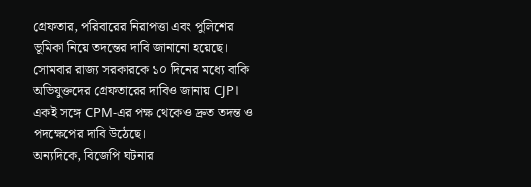গ্রেফতার, পরিবারের নিরাপত্তা এবং পুলিশের ভূমিকা নিয়ে তদন্তের দাবি জানানো হয়েছে। সোমবার রাজ্য সরকারকে ১০ দিনের মধ্যে বাকি অভিযুক্তদের গ্রেফতারের দাবিও জানায় CJP। একই সঙ্গে CPM-এর পক্ষ থেকেও দ্রুত তদন্ত ও পদক্ষেপের দাবি উঠেছে।
অন্যদিকে, বিজেপি ঘটনার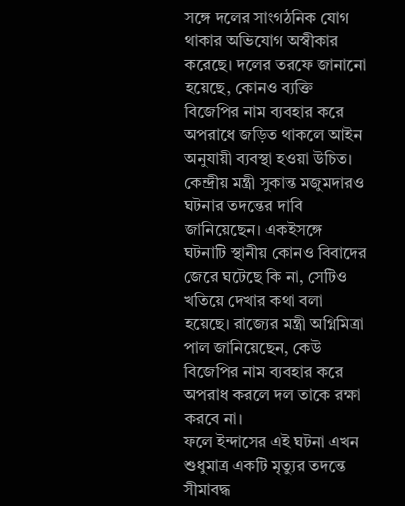সঙ্গে দলের সাংগঠনিক যোগ থাকার অভিযোগ অস্বীকার করেছে। দলের তরফে জানানো হয়েছে, কোনও ব্যক্তি বিজেপির নাম ব্যবহার করে অপরাধে জড়িত থাকলে আইন অনুযায়ী ব্যবস্থা হওয়া উচিত। কেন্দ্রীয় মন্ত্রী সুকান্ত মজুমদারও ঘটনার তদন্তের দাবি জানিয়েছেন। একইসঙ্গে ঘটনাটি স্থানীয় কোনও বিবাদের জেরে ঘটেছে কি না, সেটিও খতিয়ে দেখার কথা বলা হয়েছে। রাজ্যের মন্ত্রী অগ্নিমিত্রা পাল জানিয়েছেন, কেউ বিজেপির নাম ব্যবহার করে অপরাধ করলে দল তাকে রক্ষা করবে না।
ফলে ইন্দাসের এই ঘটনা এখন শুধুমাত্র একটি মৃত্যুর তদন্তে সীমাবদ্ধ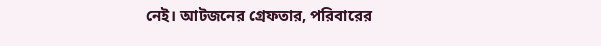নেই। আটজনের গ্রেফতার, পরিবারের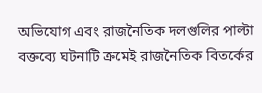অভিযোগ এবং রাজনৈতিক দলগুলির পাল্টা বক্তব্যে ঘটনাটি ক্রমেই রাজনৈতিক বিতর্কের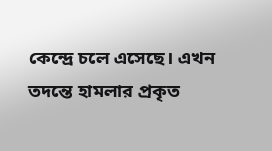কেন্দ্রে চলে এসেছে। এখন তদন্তে হামলার প্রকৃত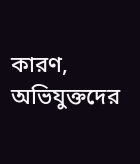কারণ, অভিযুক্তদের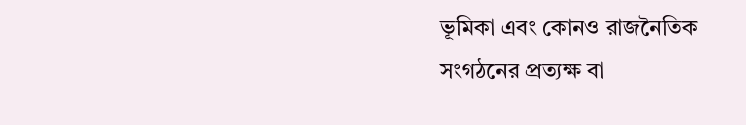ভূমিকা এবং কোনও রাজনৈতিক সংগঠনের প্রত্যক্ষ বা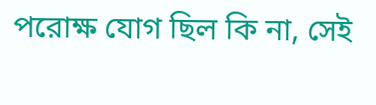পরোক্ষ যোগ ছিল কি না, সেই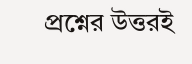প্রশ্নের উত্তরই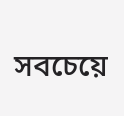সবচেয়ে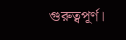গুরুত্বপূর্ণ।